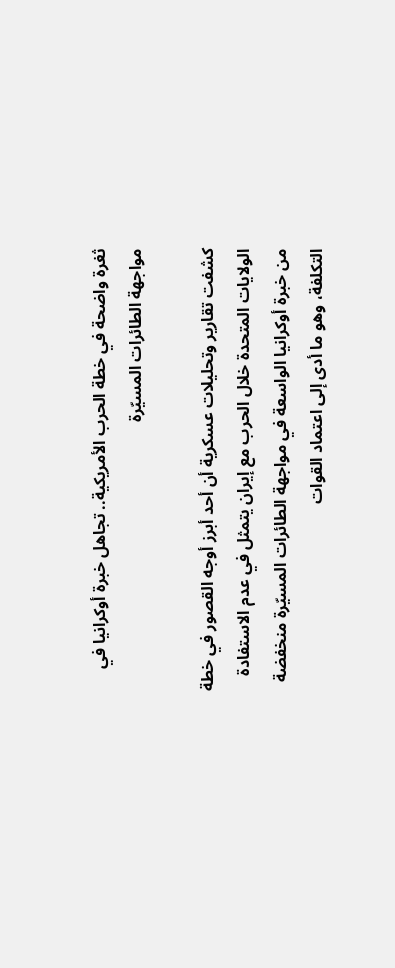ثغرة واضحة في خطة الحرب الأمريكية.. تجاهل خبرة أوكرانيا في مواجهة الطائرات المسيّرة

كشفت تقارير وتحليلات عسكرية أن أحد أبرز أوجه القصور في خطة الولايات المتحدة خلال الحرب مع إيران يتمثل في عدم الاستفادة من خبرة أوكرانيا الواسعة في مواجهة الطائرات المسيّرة منخفضة التكلفة، وهو ما أدى إلى اعتماد القوات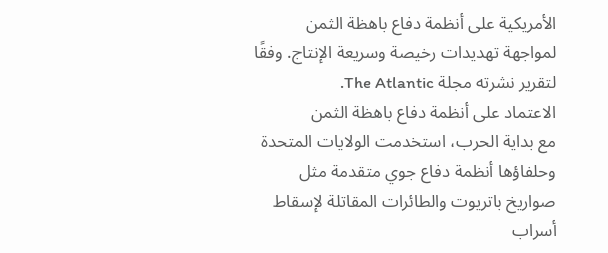الأمريكية على أنظمة دفاع باهظة الثمن لمواجهة تهديدات رخيصة وسريعة الإنتاج. وفقًا لتقرير نشرته مجلة The Atlantic.
الاعتماد على أنظمة دفاع باهظة الثمن
مع بداية الحرب، استخدمت الولايات المتحدة وحلفاؤها أنظمة دفاع جوي متقدمة مثل صواريخ باتريوت والطائرات المقاتلة لإسقاط أسراب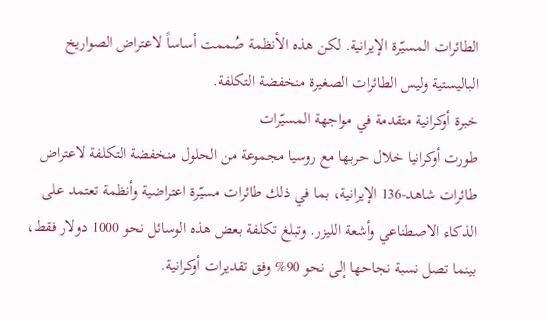الطائرات المسيّرة الإيرانية. لكن هذه الأنظمة صُممت أساساً لاعتراض الصواريخ الباليستية وليس الطائرات الصغيرة منخفضة التكلفة.
خبرة أوكرانية متقدمة في مواجهة المسيّرات
طورت أوكرانيا خلال حربها مع روسيا مجموعة من الحلول منخفضة التكلفة لاعتراض طائرات شاهد-136 الإيرانية، بما في ذلك طائرات مسيّرة اعتراضية وأنظمة تعتمد على الذكاء الاصطناعي وأشعة الليزر. وتبلغ تكلفة بعض هذه الوسائل نحو 1000 دولار فقط، بينما تصل نسبة نجاحها إلى نحو 90% وفق تقديرات أوكرانية.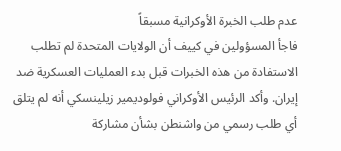عدم طلب الخبرة الأوكرانية مسبقاً
فاجأ المسؤولين في كييف أن الولايات المتحدة لم تطلب الاستفادة من هذه الخبرات قبل بدء العمليات العسكرية ضد إيران. وأكد الرئيس الأوكراني فولوديمير زيلينسكي أنه لم يتلق أي طلب رسمي من واشنطن بشأن مشاركة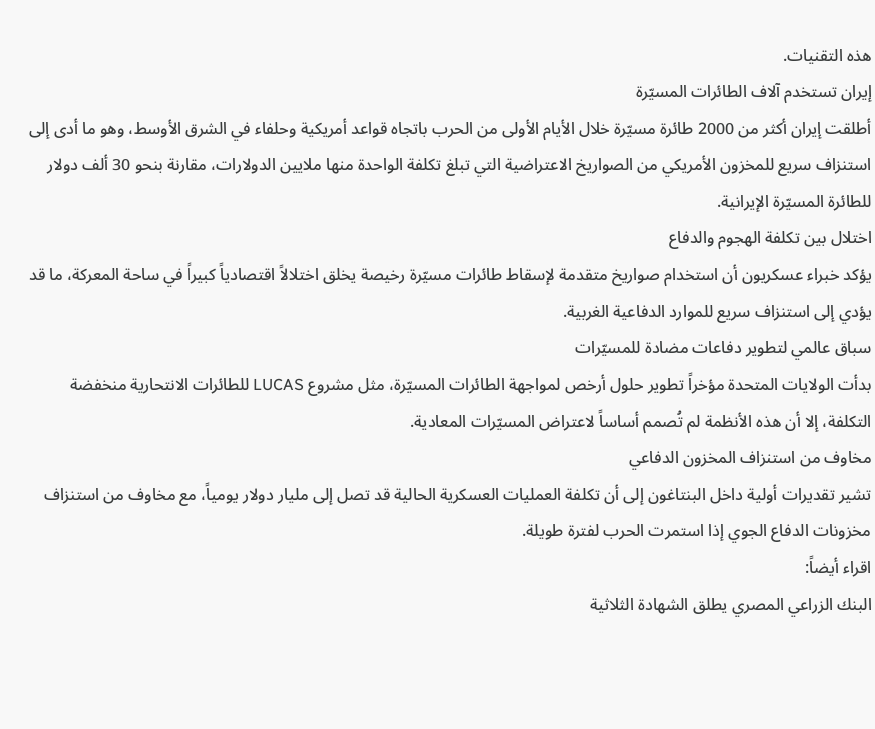هذه التقنيات.
إيران تستخدم آلاف الطائرات المسيّرة
أطلقت إيران أكثر من 2000 طائرة مسيّرة خلال الأيام الأولى من الحرب باتجاه قواعد أمريكية وحلفاء في الشرق الأوسط، وهو ما أدى إلى استنزاف سريع للمخزون الأمريكي من الصواريخ الاعتراضية التي تبلغ تكلفة الواحدة منها ملايين الدولارات، مقارنة بنحو 30 ألف دولار للطائرة المسيّرة الإيرانية.
اختلال بين تكلفة الهجوم والدفاع
يؤكد خبراء عسكريون أن استخدام صواريخ متقدمة لإسقاط طائرات مسيّرة رخيصة يخلق اختلالاً اقتصادياً كبيراً في ساحة المعركة، ما قد يؤدي إلى استنزاف سريع للموارد الدفاعية الغربية.
سباق عالمي لتطوير دفاعات مضادة للمسيّرات
بدأت الولايات المتحدة مؤخراً تطوير حلول أرخص لمواجهة الطائرات المسيّرة، مثل مشروع LUCAS للطائرات الانتحارية منخفضة التكلفة، إلا أن هذه الأنظمة لم تُصمم أساساً لاعتراض المسيّرات المعادية.
مخاوف من استنزاف المخزون الدفاعي
تشير تقديرات أولية داخل البنتاغون إلى أن تكلفة العمليات العسكرية الحالية قد تصل إلى مليار دولار يومياً، مع مخاوف من استنزاف مخزونات الدفاع الجوي إذا استمرت الحرب لفترة طويلة.
اقراء أيضاً:
البنك الزراعي المصري يطلق الشهادة الثلاثية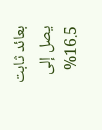بعائد ثابت يصل إلى 16.5%